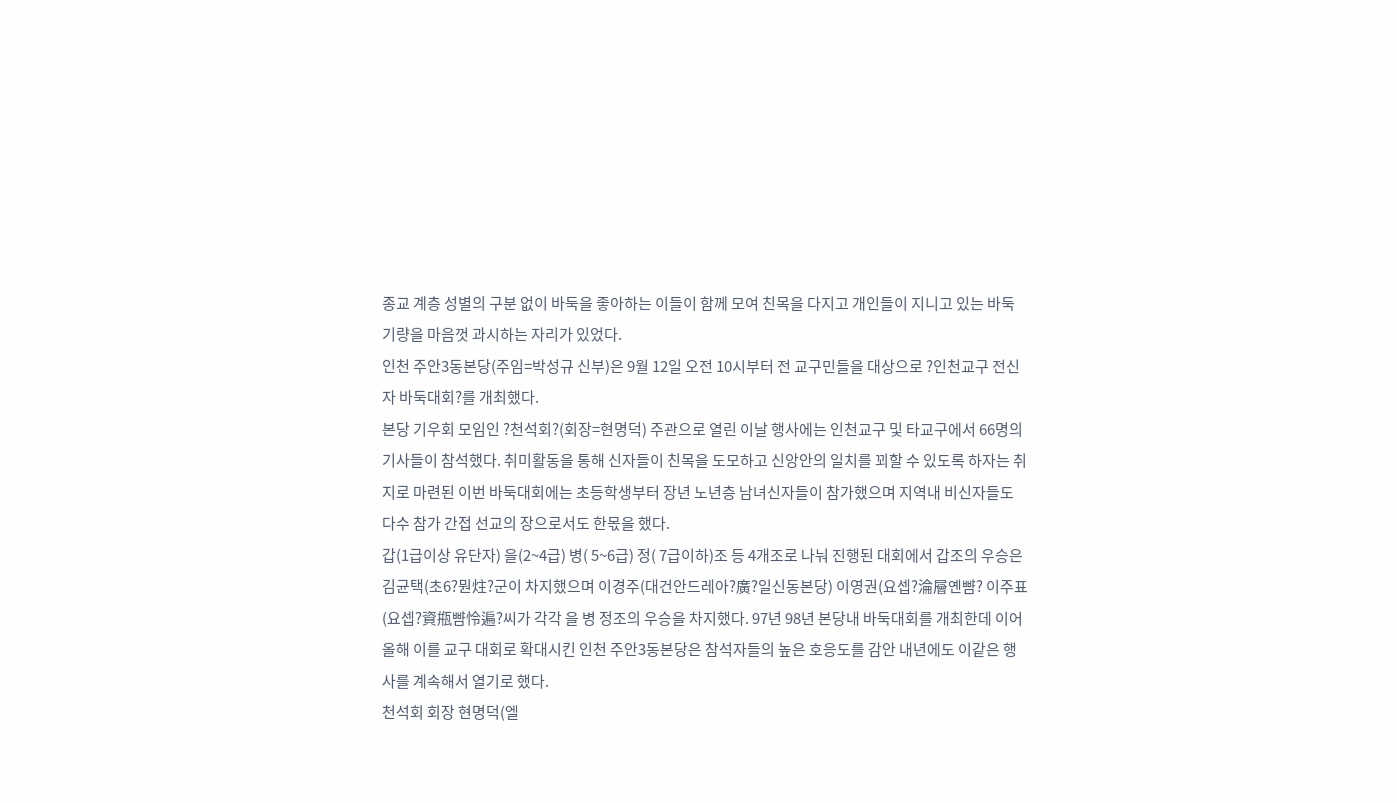종교 계층 성별의 구분 없이 바둑을 좋아하는 이들이 함께 모여 친목을 다지고 개인들이 지니고 있는 바둑 기량을 마음껏 과시하는 자리가 있었다.
인천 주안3동본당(주임=박성규 신부)은 9월 12일 오전 10시부터 전 교구민들을 대상으로 ?인천교구 전신자 바둑대회?를 개최했다.
본당 기우회 모임인 ?천석회?(회장=현명덕) 주관으로 열린 이날 행사에는 인천교구 및 타교구에서 66명의 기사들이 참석했다. 취미활동을 통해 신자들이 친목을 도모하고 신앙안의 일치를 꾀할 수 있도록 하자는 취지로 마련된 이번 바둑대회에는 초등학생부터 장년 노년층 남녀신자들이 참가했으며 지역내 비신자들도 다수 참가 간접 선교의 장으로서도 한몫을 했다.
갑(1급이상 유단자) 을(2~4급) 병( 5~6급) 정( 7급이하)조 등 4개조로 나눠 진행된 대회에서 갑조의 우승은 김균택(초6?뭔炷?군이 차지했으며 이경주(대건안드레아?廣?일신동본당) 이영권(요셉?淪層옌뺨? 이주표(요셉?資甁뺨怜遍?씨가 각각 을 병 정조의 우승을 차지했다. 97년 98년 본당내 바둑대회를 개최한데 이어 올해 이를 교구 대회로 확대시킨 인천 주안3동본당은 참석자들의 높은 호응도를 감안 내년에도 이같은 행사를 계속해서 열기로 했다.
천석회 회장 현명덕(엘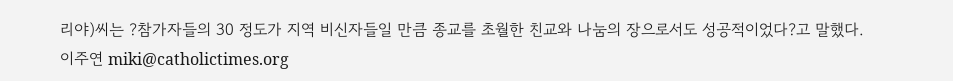리야)씨는 ?참가자들의 30 정도가 지역 비신자들일 만큼 종교를 초월한 친교와 나눔의 장으로서도 성공적이었다?고 말했다.
이주연 miki@catholictimes.org